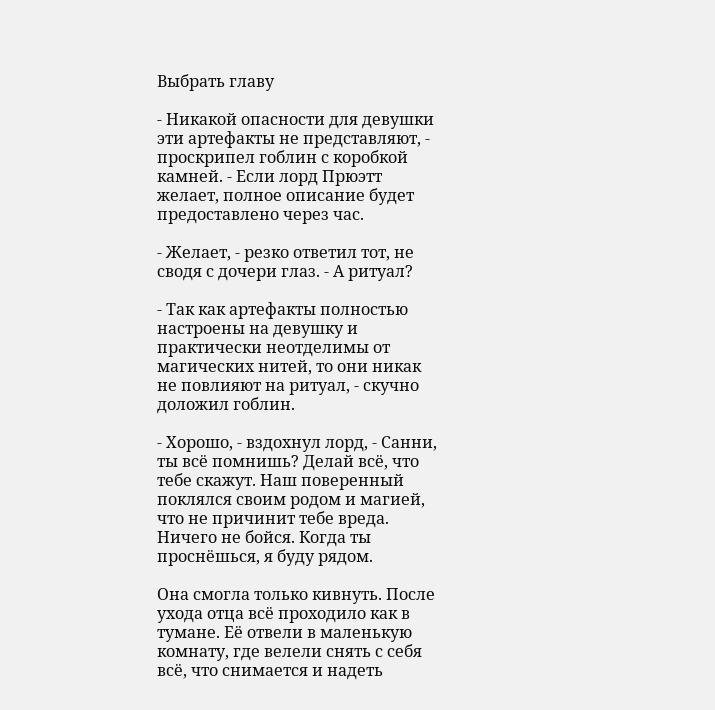Выбрать главу

- Никакой опасности для девушки эти артефакты не представляют, - проскрипел гоблин с коробкой камней. - Если лорд Прюэтт желает, полное описание будет предоставлено через час.

- Желает, - резко ответил тот, не сводя с дочери глаз. - А ритуал?

- Так как артефакты полностью настроены на девушку и практически неотделимы от магических нитей, то они никак не повлияют на ритуал, - скучно доложил гоблин.

- Хорошо, - вздохнул лорд, - Санни, ты всё помнишь? Делай всё, что тебе скажут. Наш поверенный поклялся своим родом и магией, что не причинит тебе вреда. Ничего не бойся. Когда ты проснёшься, я буду рядом.

Она смогла только кивнуть. После ухода отца всё проходило как в тумане. Её отвели в маленькую комнату, где велели снять с себя всё, что снимается и надеть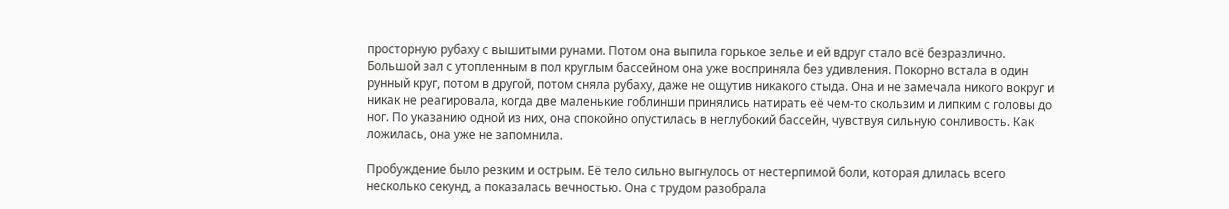просторную рубаху с вышитыми рунами. Потом она выпила горькое зелье и ей вдруг стало всё безразлично. Большой зал с утопленным в пол круглым бассейном она уже восприняла без удивления. Покорно встала в один рунный круг, потом в другой, потом сняла рубаху, даже не ощутив никакого стыда. Она и не замечала никого вокруг и никак не реагировала, когда две маленькие гоблинши принялись натирать её чем-то скользим и липким с головы до ног. По указанию одной из них, она спокойно опустилась в неглубокий бассейн, чувствуя сильную сонливость. Как ложилась, она уже не запомнила.

Пробуждение было резким и острым. Её тело сильно выгнулось от нестерпимой боли, которая длилась всего несколько секунд, а показалась вечностью. Она с трудом разобрала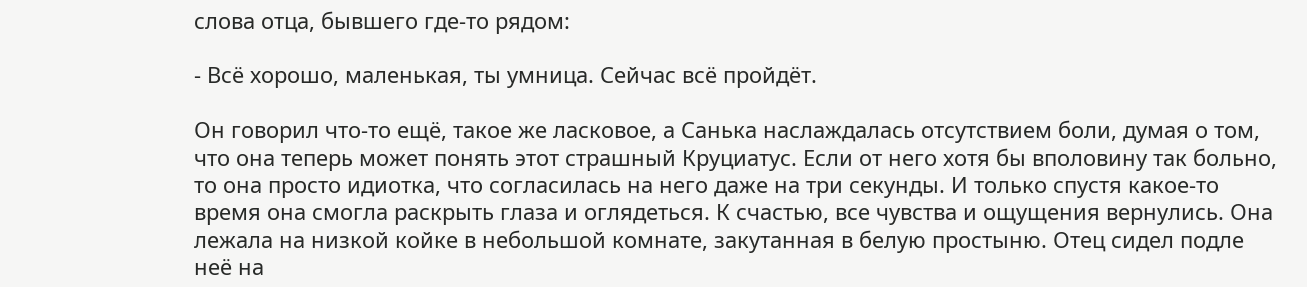слова отца, бывшего где-то рядом:

- Всё хорошо, маленькая, ты умница. Сейчас всё пройдёт.

Он говорил что-то ещё, такое же ласковое, а Санька наслаждалась отсутствием боли, думая о том, что она теперь может понять этот страшный Круциатус. Если от него хотя бы вполовину так больно, то она просто идиотка, что согласилась на него даже на три секунды. И только спустя какое-то время она смогла раскрыть глаза и оглядеться. К счастью, все чувства и ощущения вернулись. Она лежала на низкой койке в небольшой комнате, закутанная в белую простыню. Отец сидел подле неё на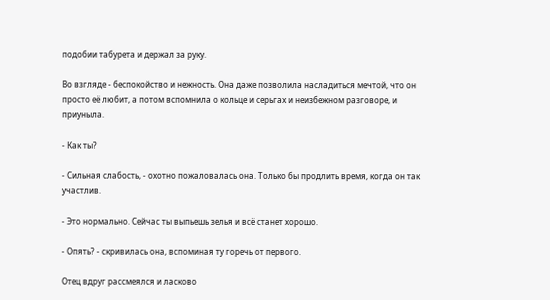подобии табурета и держал за руку.

Во взгляде - беспокойство и нежность. Она даже позволила насладиться мечтой, что он просто её любит, а потом вспомнила о кольце и серьгах и неизбежном разговоре, и приуныла.

- Как ты?

- Сильная слабость, - охотно пожаловалась она. Только бы продлить время, когда он так участлив.

- Это нормально. Сейчас ты выпьешь зелья и всё станет хорошо.

- Опять? - скривилась она, вспоминая ту горечь от первого.

Отец вдруг рассмеялся и ласково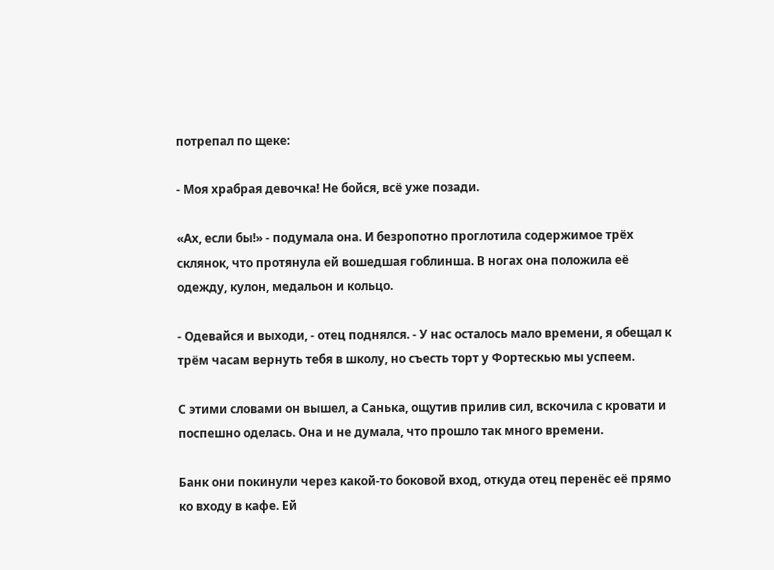потрепал по щеке:

- Моя храбрая девочка! Не бойся, всё уже позади.

«Ах, если бы!» - подумала она. И безропотно проглотила содержимое трёх склянок, что протянула ей вошедшая гоблинша. В ногах она положила её одежду, кулон, медальон и кольцо.

- Одевайся и выходи, - отец поднялся. - У нас осталось мало времени, я обещал к трём часам вернуть тебя в школу, но съесть торт у Фортескью мы успеем.

С этими словами он вышел, а Санька, ощутив прилив сил, вскочила с кровати и поспешно оделась. Она и не думала, что прошло так много времени.

Банк они покинули через какой-то боковой вход, откуда отец перенёс её прямо ко входу в кафе. Ей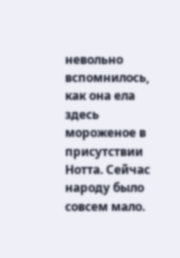невольно вспомнилось, как она ела здесь мороженое в присутствии Нотта. Сейчас народу было совсем мало.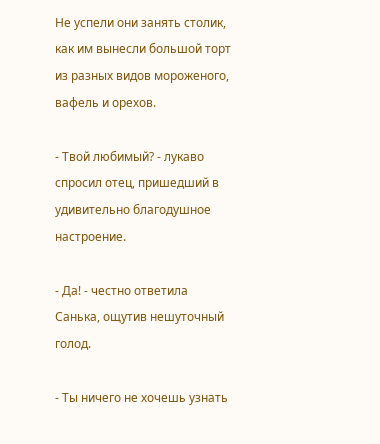Не успели они занять столик, как им вынесли большой торт из разных видов мороженого, вафель и орехов.

- Твой любимый? - лукаво спросил отец, пришедший в удивительно благодушное настроение.

- Да! - честно ответила Санька, ощутив нешуточный голод.

- Ты ничего не хочешь узнать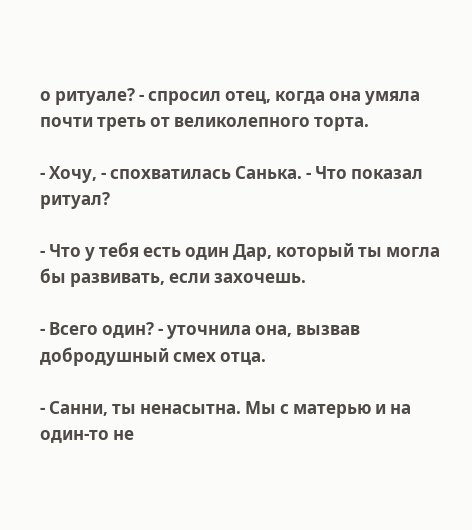о ритуале? - спросил отец, когда она умяла почти треть от великолепного торта.

- Хочу, - спохватилась Санька. - Что показал ритуал?

- Что у тебя есть один Дар, который ты могла бы развивать, если захочешь.

- Всего один? - уточнила она, вызвав добродушный смех отца.

- Санни, ты ненасытна. Мы с матерью и на один-то не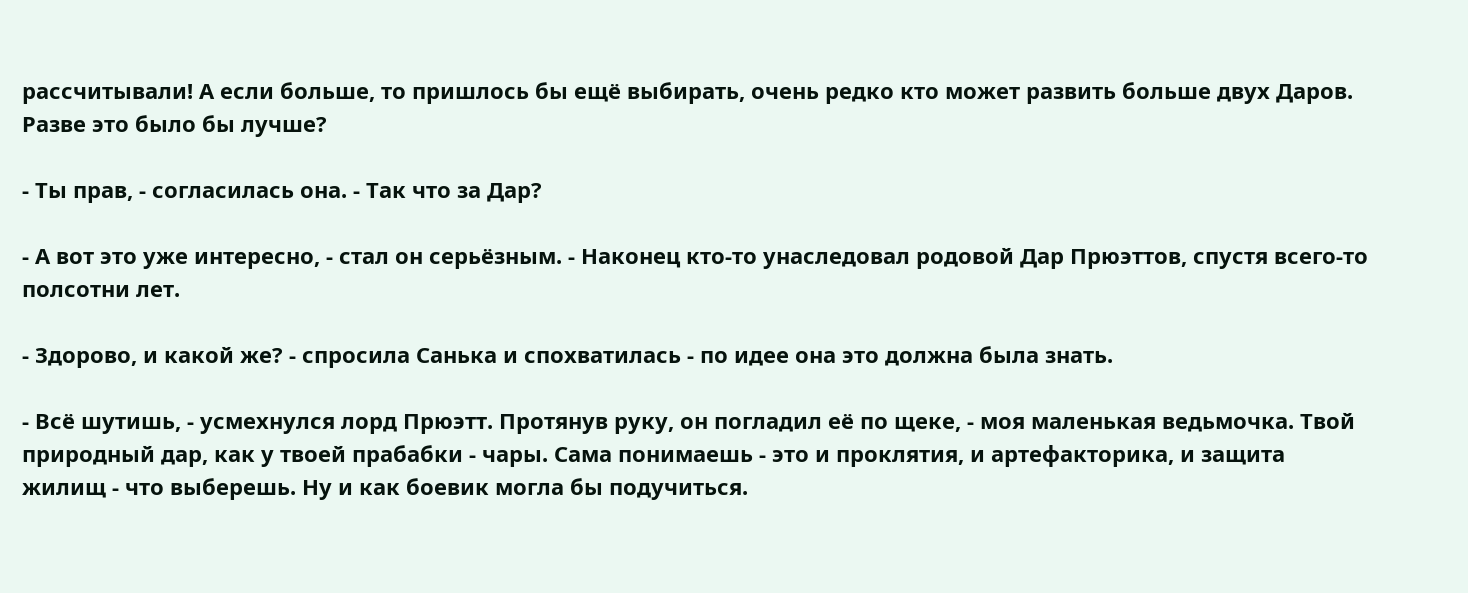рассчитывали! А если больше, то пришлось бы ещё выбирать, очень редко кто может развить больше двух Даров. Разве это было бы лучше?

- Ты прав, - согласилась она. - Так что за Дар?

- А вот это уже интересно, - стал он серьёзным. - Наконец кто-то унаследовал родовой Дар Прюэттов, спустя всего-то полсотни лет.

- Здорово, и какой же? - спросила Санька и спохватилась - по идее она это должна была знать.

- Всё шутишь, - усмехнулся лорд Прюэтт. Протянув руку, он погладил её по щеке, - моя маленькая ведьмочка. Твой природный дар, как у твоей прабабки - чары. Сама понимаешь - это и проклятия, и артефакторика, и защита жилищ - что выберешь. Ну и как боевик могла бы подучиться.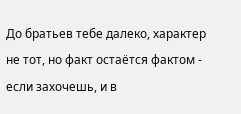До братьев тебе далеко, характер не тот, но факт остаётся фактом - если захочешь, и в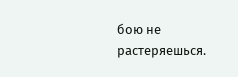бою не растеряешься.